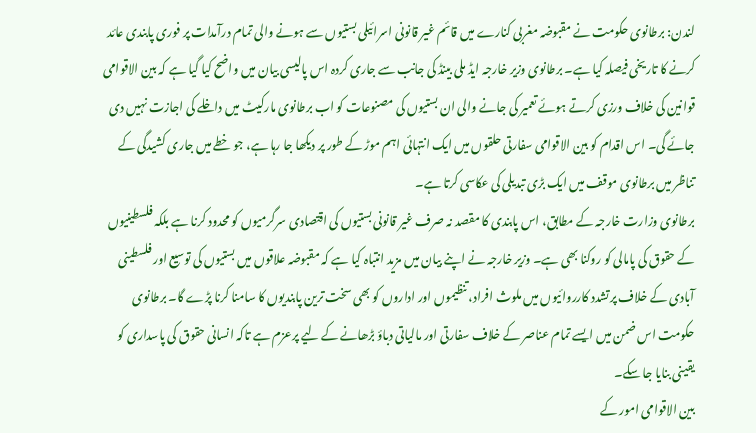لندن: برطانوی حکومت نے مقبوضہ مغربی کنارے میں قائم غیر قانونی اسرائیلی بستیوں سے ہونے والی تمام درآمدات پر فوری پابندی عائد کرنے کا تاریخی فیصلہ کیا ہے۔ برطانوی وزیر خارجہ ایڈ ملی بینڈ کی جانب سے جاری کردہ اس پالیسی بیان میں واضح کیا گیا ہے کہ بین الاقوامی قوانین کی خلاف ورزی کرتے ہوئے تعمیر کی جانے والی ان بستیوں کی مصنوعات کو اب برطانوی مارکیٹ میں داخلے کی اجازت نہیں دی جائے گی۔ اس اقدام کو بین الاقوامی سفارتی حلقوں میں ایک انتہائی اہم موڑ کے طور پر دیکھا جا رہا ہے، جو خطے میں جاری کشیدگی کے تناظر میں برطانوی موقف میں ایک بڑی تبدیلی کی عکاسی کرتا ہے۔
برطانوی وزارت خارجہ کے مطابق، اس پابندی کا مقصد نہ صرف غیر قانونی بستیوں کی اقتصادی سرگرمیوں کو محدود کرنا ہے بلکہ فلسطینیوں کے حقوق کی پامالی کو روکنا بھی ہے۔ وزیر خارجہ نے اپنے بیان میں مزید انتباہ کیا ہے کہ مقبوضہ علاقوں میں بستیوں کی توسیع اور فلسطینی آبادی کے خلاف پرتشدد کارروائیوں میں ملوث افراد، تنظیموں اور اداروں کو بھی سخت ترین پابندیوں کا سامنا کرنا پڑے گا۔ برطانوی حکومت اس ضمن میں ایسے تمام عناصر کے خلاف سفارتی اور مالیاتی دباؤ بڑھانے کے لیے پرعزم ہے تاکہ انسانی حقوق کی پاسداری کو یقینی بنایا جا سکے۔
بین الاقوامی امور کے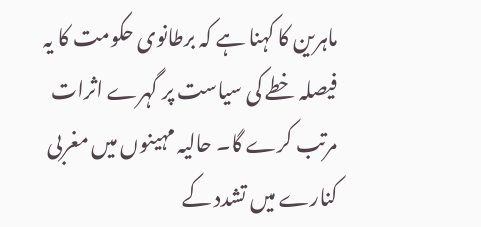ماہرین کا کہنا ہے کہ برطانوی حکومت کا یہ فیصلہ خطے کی سیاست پر گہرے اثرات مرتب کرے گا۔ حالیہ مہینوں میں مغربی کنارے میں تشدد کے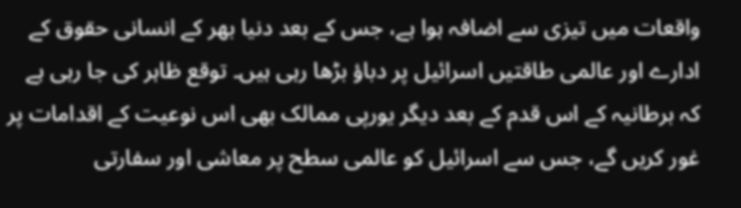واقعات میں تیزی سے اضافہ ہوا ہے، جس کے بعد دنیا بھر کے انسانی حقوق کے ادارے اور عالمی طاقتیں اسرائیل پر دباؤ بڑھا رہی ہیں۔ توقع ظاہر کی جا رہی ہے کہ برطانیہ کے اس قدم کے بعد دیگر یورپی ممالک بھی اس نوعیت کے اقدامات پر غور کریں گے، جس سے اسرائیل کو عالمی سطح پر معاشی اور سفارتی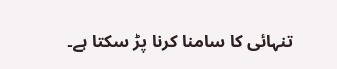تنہائی کا سامنا کرنا پڑ سکتا ہے۔